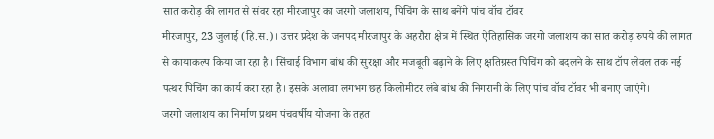सात करोड़ की लागत से संवर रहा मीरजापुर का जरगो जलाशय, पिचिंग के साथ बनेंगे पांच वॉच टॉवर
मीरजापुर, 23 जुलाई (हि.स.)। उत्तर प्रदेश के जनपद मीरजापुर के अहरौरा क्षेत्र में स्थित ऐतिहासिक जरगो जलाशय का सात करोड़ रुपये की लागत से कायाकल्प किया जा रहा है। सिंचाई विभाग बांध की सुरक्षा और मजबूती बढ़ाने के लिए क्षतिग्रस्त पिचिंग को बदलने के साथ टॉप लेवल तक नई पत्थर पिचिंग का कार्य करा रहा है। इसके अलावा लगभग छह किलोमीटर लंबे बांध की निगरानी के लिए पांच वॉच टॉवर भी बनाए जाएंगे।
जरगो जलाशय का निर्माण प्रथम पंचवर्षीय योजना के तहत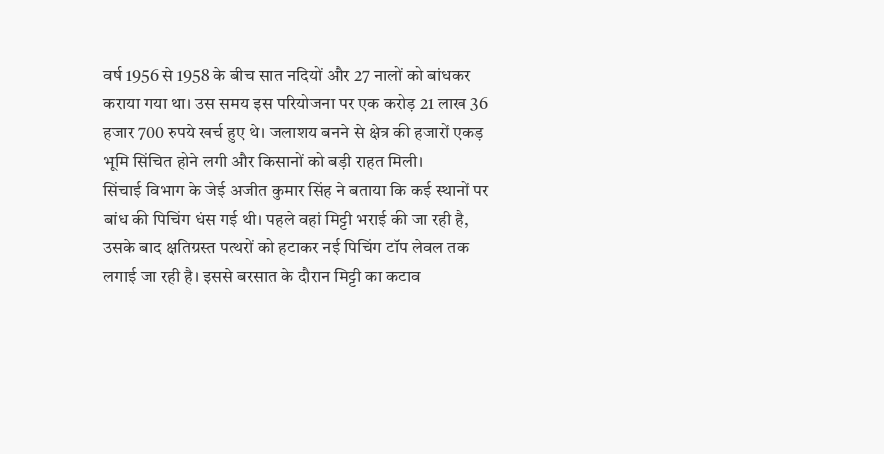वर्ष 1956 से 1958 के बीच सात नदियों और 27 नालों को बांधकर कराया गया था। उस समय इस परियोजना पर एक करोड़ 21 लाख 36 हजार 700 रुपये खर्च हुए थे। जलाशय बनने से क्षेत्र की हजारों एकड़ भूमि सिंचित होने लगी और किसानों को बड़ी राहत मिली।
सिंचाई विभाग के जेई अजीत कुमार सिंह ने बताया कि कई स्थानों पर बांध की पिचिंग धंस गई थी। पहले वहां मिट्टी भराई की जा रही है, उसके बाद क्षतिग्रस्त पत्थरों को हटाकर नई पिचिंग टॉप लेवल तक लगाई जा रही है। इससे बरसात के दौरान मिट्टी का कटाव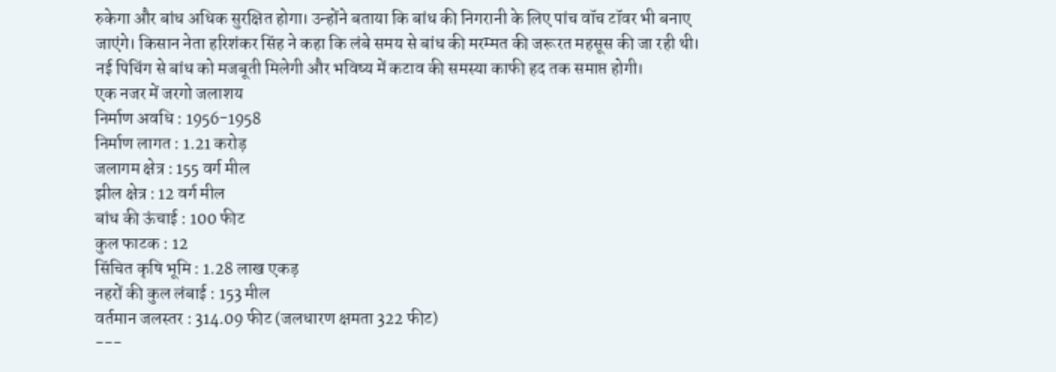रुकेगा और बांध अधिक सुरक्षित होगा। उन्होंने बताया कि बांध की निगरानी के लिए पांच वॉच टॉवर भी बनाए जाएंगे। किसान नेता हरिशंकर सिंह ने कहा कि लंबे समय से बांध की मरम्मत की जरूरत महसूस की जा रही थी। नई पिचिंग से बांध को मजबूती मिलेगी और भविष्य में कटाव की समस्या काफी हद तक समाप्त होगी।
एक नजर में जरगो जलाशय
निर्माण अवधि : 1956-1958
निर्माण लागत : 1.21 करोड़
जलागम क्षेत्र : 155 वर्ग मील
झील क्षेत्र : 12 वर्ग मील
बांध की ऊंचाई : 100 फीट
कुल फाटक : 12
सिंचित कृषि भूमि : 1.28 लाख एकड़
नहरों की कुल लंबाई : 153 मील
वर्तमान जलस्तर : 314.09 फीट (जलधारण क्षमता 322 फीट)
---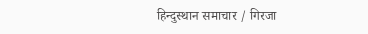हिन्दुस्थान समाचार / गिरजा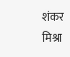शंकर मिश्रा